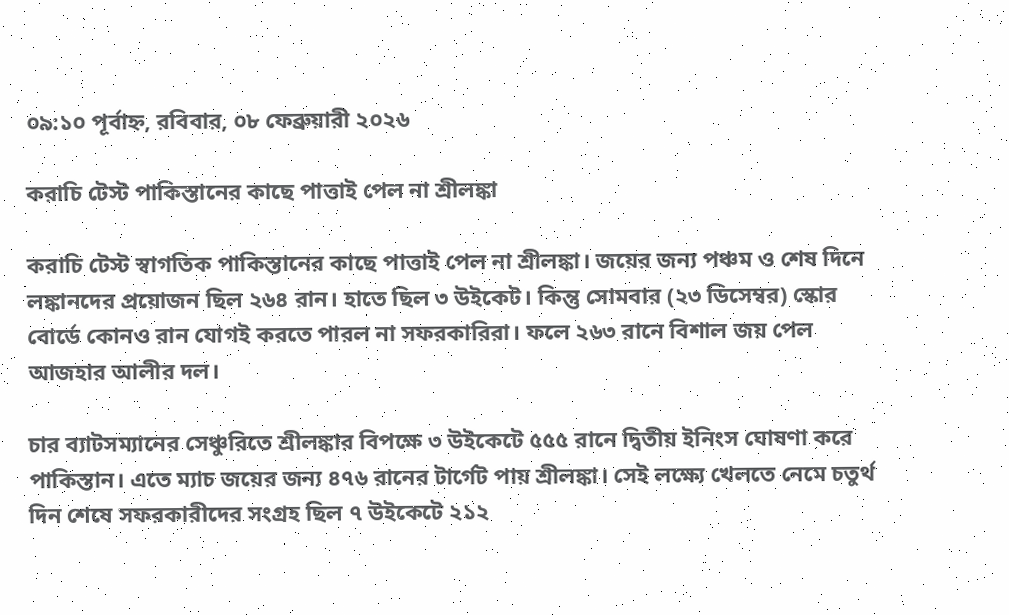০৯:১০ পূর্বাহ্ন, রবিবার, ০৮ ফেব্রুয়ারী ২০২৬

করাচি টেস্ট পাকিস্তানের কাছে পাত্তাই পেল না শ্রীলঙ্কা

করাচি টেস্ট স্বাগতিক পাকিস্তানের কাছে পাত্তাই পেল না শ্রীলঙ্কা। জয়ের জন্য পঞ্চম ও শেষ দিনে লঙ্কানদের প্রয়োজন ছিল ২৬৪ রান। হাতে ছিল ৩ উইকেট। কিন্তু সোমবার (২৩ ডিসেম্বর) স্কোর বোর্ডে কোনও রান যোগই করতে পারল না সফরকারিরা। ফলে ২৬৩ রানে বিশাল জয় পেল আজহার আলীর দল।

চার ব্যাটসম্যানের সেঞ্চুরিতে শ্রীলঙ্কার বিপক্ষে ৩ উইকেটে ৫৫৫ রানে দ্বিতীয় ইনিংস ঘোষণা করে পাকিস্তান। এতে ম্যাচ জয়ের জন্য ৪৭৬ রানের টার্গেট পায় শ্রীলঙ্কা। সেই লক্ষ্যে খেলতে নেমে চতুর্থ দিন শেষে সফরকারীদের সংগ্রহ ছিল ৭ উইকেটে ২১২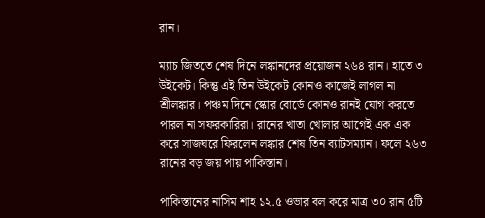রান।

ম্যাচ জিততে শেষ দিনে লঙ্কানদের প্রয়োজন ২৬৪ রান। হাতে ৩ উইকেট। কিন্তু এই তিন উইকেট কোনও কাজেই লাগল না শ্রীলঙ্কার। পঞ্চম দিনে স্কোর বোর্ডে কোনও রানই যোগ করতে পারল না সফরকারিরা। রানের খাতা খোলার আগেই এক এক করে সাজঘরে ফিরলেন লঙ্কার শেষ তিন ব্যাটসম্যান। ফলে ২৬৩ রানের বড় জয় পায় পাকিস্তান।

পাকিস্তানের নাসিম শাহ ১২.৫ ওভার বল করে মাত্র ৩০ রান ৫টি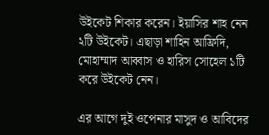উইকেট শিকার করেন। ইয়াসির শাহ নেন ২টি উইকেট। এছাড়া শাহিন আফ্রিদি, মোহাম্মাদ আব্বাস ও হারিস সোহেল ১টি করে উইকেট নেন।

এর আগে দুই ওপেনার মাসুদ ও আবিদের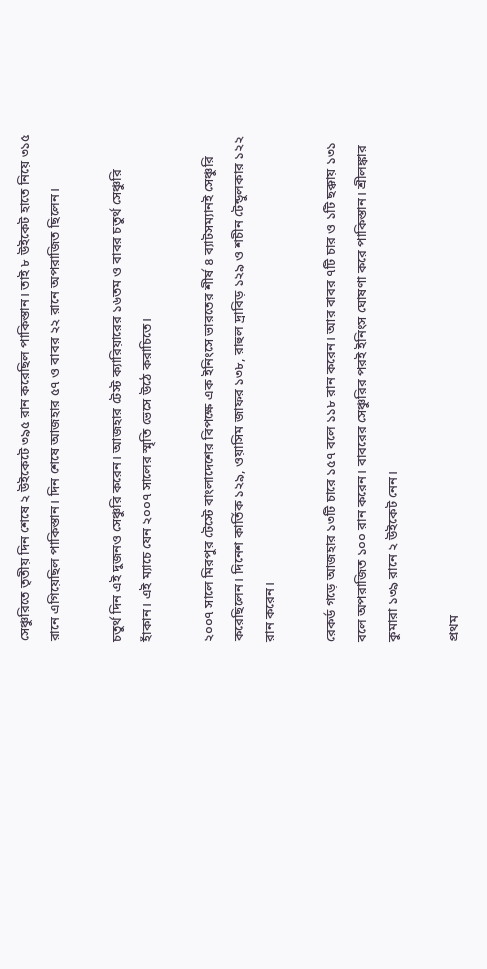সেঞ্চুরিতে তৃতীয় দিন শেষে ২ উইকেটে ৩৯৫ রান করেছিল পাকিস্তান। তাই ৮ উইকেট হাতে নিয়ে ৩১৫ রানে এগিয়েছিল পাকিস্তান। দিন শেষে আজহার ৫৭ ও বাবর ২২ রানে অপরাজিত ছিলেন।

চতুর্থ দিন এই দুজনও সেঞ্চুরি করেন। আজহার টেস্ট ক্যারিয়ারের ১৬তম ও বাবর চতুর্থ সেঞ্চুরি হাঁকান। এই ম্যাচে যেন ২০০৭ সালের স্মৃতি ভেসে উঠে করাচিতে।

২০০৭ সালে মিরপুর টেস্টে বাংলাদেশের বিপক্ষে এক ইনিংসে ভারতের শীর্ষ ৪ ব্যাটসম্যানই সেঞ্চুরি করেছিলেন। দিনেশ কার্তিক ১২৯, ওয়াসিম জাফর ১৩৮, রাহুল দ্রাবিড় ১২৯ ও শচীন টেন্ডুলকার ১২২ রান করেন।

রেকর্ড গড়ে আজহার ১৩টি চারে ১৫৭ বলে ১১৮ রান করেন। আর বাবর ৭টি চার ও ১টি ছক্কায় ১৩১ বলে অপরাজিত ১০০ রান করেন। বাবরের সেঞ্চুরির পরই ইনিংস ঘোষণা করে পাকিস্তান। শ্রীলঙ্কার কুমারা ১৩৯ রানে ২ উইকেট নেন।

প্রথম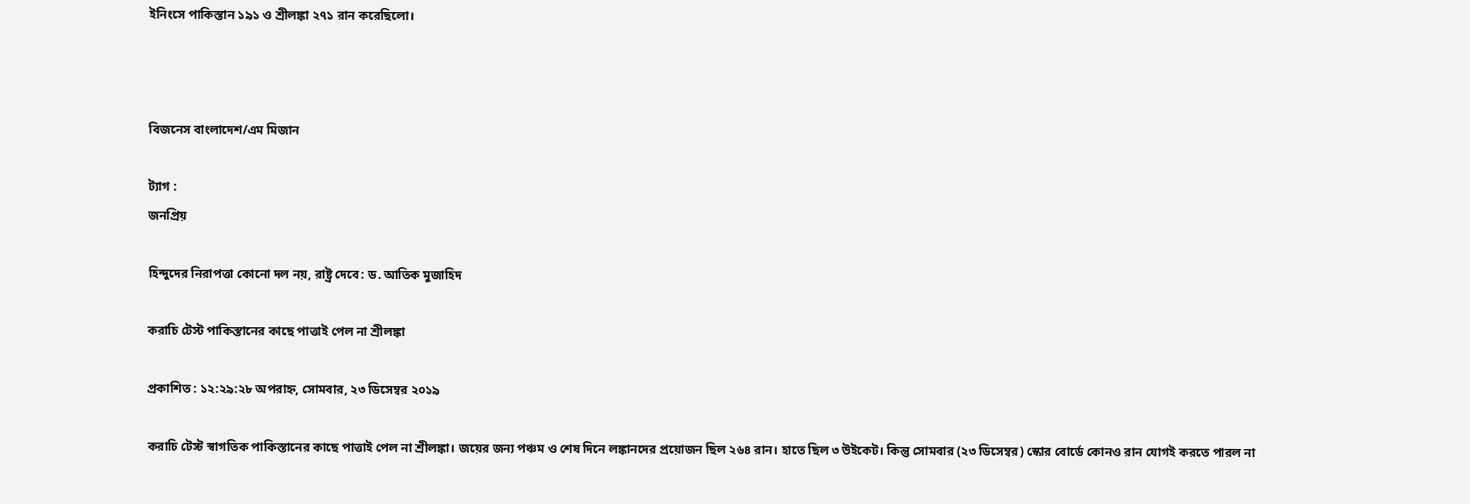ইনিংসে পাকিস্তান ১৯১ ও শ্রীলঙ্কা ২৭১ রান করেছিলো।



বিজনেস বাংলাদেশ/এম মিজান

ট্যাগ :
জনপ্রিয়

হিন্দুদের নিরাপত্তা কোনো দল নয়, রাষ্ট্র দেবে: ড. আতিক মুজাহিদ

করাচি টেস্ট পাকিস্তানের কাছে পাত্তাই পেল না শ্রীলঙ্কা

প্রকাশিত : ১২:২৯:২৮ অপরাহ্ন, সোমবার, ২৩ ডিসেম্বর ২০১৯

করাচি টেস্ট স্বাগতিক পাকিস্তানের কাছে পাত্তাই পেল না শ্রীলঙ্কা। জয়ের জন্য পঞ্চম ও শেষ দিনে লঙ্কানদের প্রয়োজন ছিল ২৬৪ রান। হাতে ছিল ৩ উইকেট। কিন্তু সোমবার (২৩ ডিসেম্বর) স্কোর বোর্ডে কোনও রান যোগই করতে পারল না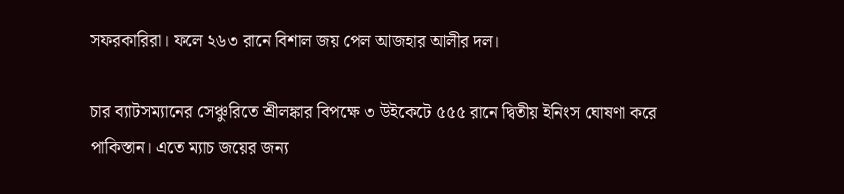সফরকারিরা। ফলে ২৬৩ রানে বিশাল জয় পেল আজহার আলীর দল।

চার ব্যাটসম্যানের সেঞ্চুরিতে শ্রীলঙ্কার বিপক্ষে ৩ উইকেটে ৫৫৫ রানে দ্বিতীয় ইনিংস ঘোষণা করে পাকিস্তান। এতে ম্যাচ জয়ের জন্য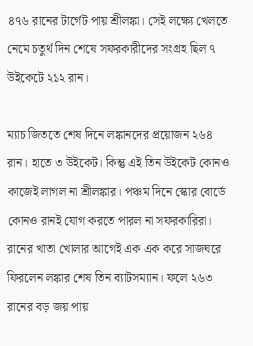৪৭৬ রানের টার্গেট পায় শ্রীলঙ্কা। সেই লক্ষ্যে খেলতে নেমে চতুর্থ দিন শেষে সফরকারীদের সংগ্রহ ছিল ৭ উইকেটে ২১২ রান।

ম্যাচ জিততে শেষ দিনে লঙ্কানদের প্রয়োজন ২৬৪ রান। হাতে ৩ উইকেট। কিন্তু এই তিন উইকেট কোনও কাজেই লাগল না শ্রীলঙ্কার। পঞ্চম দিনে স্কোর বোর্ডে কোনও রানই যোগ করতে পারল না সফরকারিরা। রানের খাতা খোলার আগেই এক এক করে সাজঘরে ফিরলেন লঙ্কার শেষ তিন ব্যাটসম্যান। ফলে ২৬৩ রানের বড় জয় পায়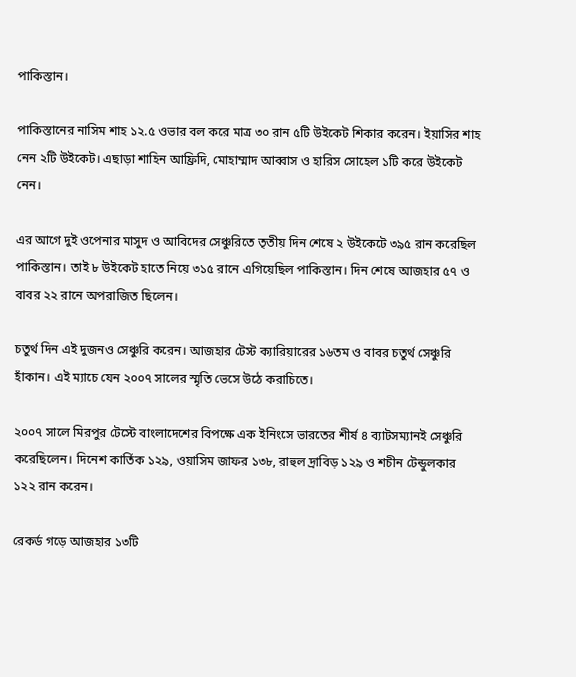পাকিস্তান।

পাকিস্তানের নাসিম শাহ ১২.৫ ওভার বল করে মাত্র ৩০ রান ৫টি উইকেট শিকার করেন। ইয়াসির শাহ নেন ২টি উইকেট। এছাড়া শাহিন আফ্রিদি, মোহাম্মাদ আব্বাস ও হারিস সোহেল ১টি করে উইকেট নেন।

এর আগে দুই ওপেনার মাসুদ ও আবিদের সেঞ্চুরিতে তৃতীয় দিন শেষে ২ উইকেটে ৩৯৫ রান করেছিল পাকিস্তান। তাই ৮ উইকেট হাতে নিয়ে ৩১৫ রানে এগিয়েছিল পাকিস্তান। দিন শেষে আজহার ৫৭ ও বাবর ২২ রানে অপরাজিত ছিলেন।

চতুর্থ দিন এই দুজনও সেঞ্চুরি করেন। আজহার টেস্ট ক্যারিয়ারের ১৬তম ও বাবর চতুর্থ সেঞ্চুরি হাঁকান। এই ম্যাচে যেন ২০০৭ সালের স্মৃতি ভেসে উঠে করাচিতে।

২০০৭ সালে মিরপুর টেস্টে বাংলাদেশের বিপক্ষে এক ইনিংসে ভারতের শীর্ষ ৪ ব্যাটসম্যানই সেঞ্চুরি করেছিলেন। দিনেশ কার্তিক ১২৯, ওয়াসিম জাফর ১৩৮, রাহুল দ্রাবিড় ১২৯ ও শচীন টেন্ডুলকার ১২২ রান করেন।

রেকর্ড গড়ে আজহার ১৩টি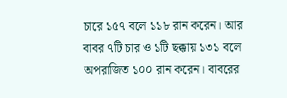চারে ১৫৭ বলে ১১৮ রান করেন। আর বাবর ৭টি চার ও ১টি ছক্কায় ১৩১ বলে অপরাজিত ১০০ রান করেন। বাবরের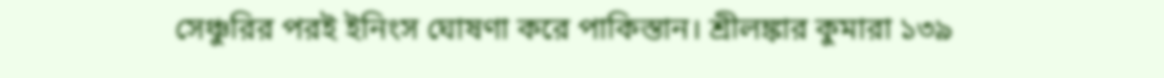সেঞ্চুরির পরই ইনিংস ঘোষণা করে পাকিস্তান। শ্রীলঙ্কার কুমারা ১৩৯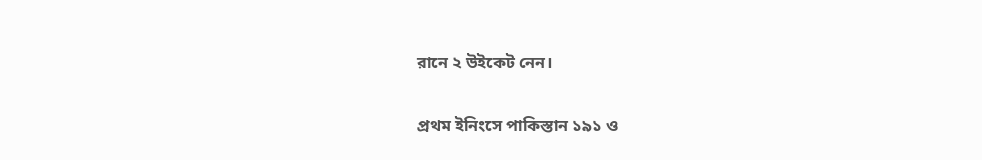রানে ২ উইকেট নেন।

প্রথম ইনিংসে পাকিস্তান ১৯১ ও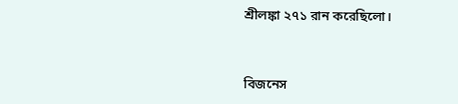শ্রীলঙ্কা ২৭১ রান করেছিলো।



বিজনেস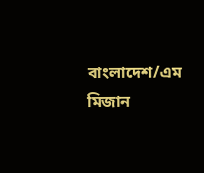বাংলাদেশ/এম মিজান